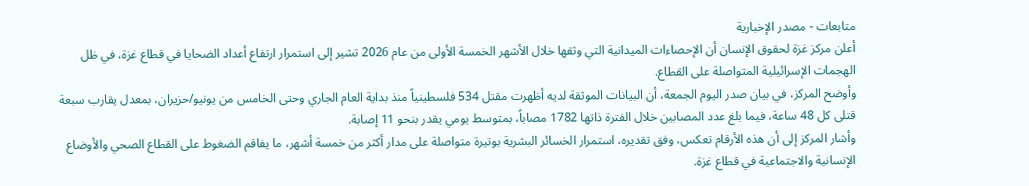متابعات - مصدر الإخبارية
أعلن مركز غزة لحقوق الإنسان أن الإحصاءات الميدانية التي وثقها خلال الأشهر الخمسة الأولى من عام 2026 تشير إلى استمرار ارتفاع أعداد الضحايا في قطاع غزة، في ظل الهجمات الإسرائيلية المتواصلة على القطاع.
وأوضح المركز، في بيان صدر اليوم الجمعة، أن البيانات الموثقة لديه أظهرت مقتل 534 فلسطينياً منذ بداية العام الجاري وحتى الخامس من يونيو/حزيران، بمعدل يقارب سبعة قتلى كل 48 ساعة، فيما بلغ عدد المصابين خلال الفترة ذاتها 1782 مصاباً، بمتوسط يومي يقدر بنحو 11 إصابة.
وأشار المركز إلى أن هذه الأرقام تعكس، وفق تقديره، استمرار الخسائر البشرية بوتيرة متواصلة على مدار أكثر من خمسة أشهر، ما يفاقم الضغوط على القطاع الصحي والأوضاع الإنسانية والاجتماعية في قطاع غزة.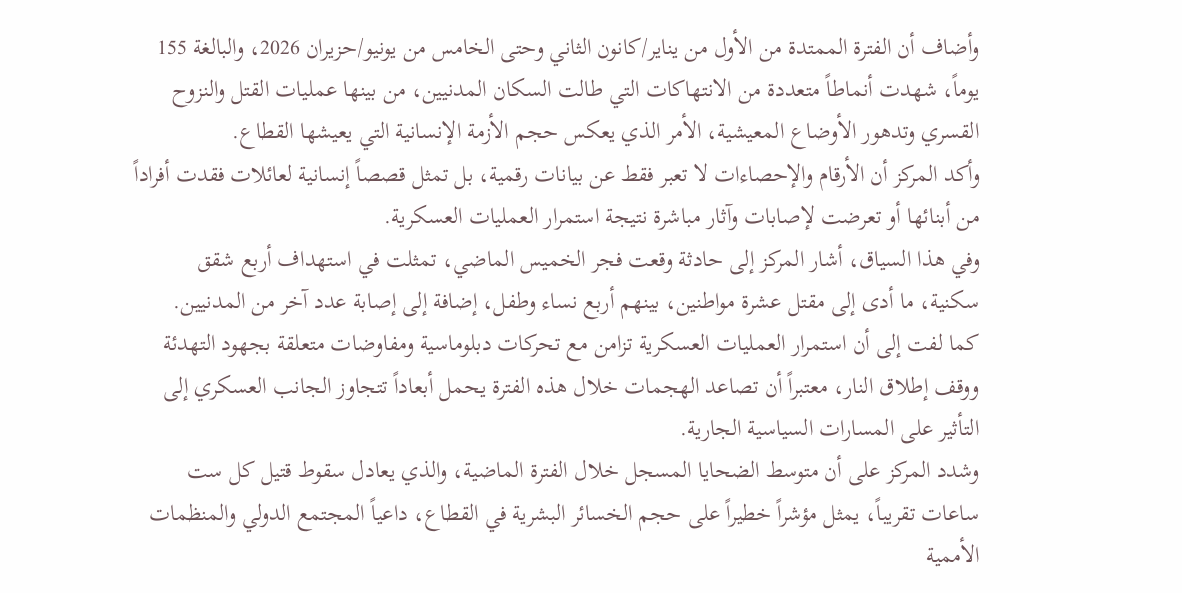وأضاف أن الفترة الممتدة من الأول من يناير/كانون الثاني وحتى الخامس من يونيو/حزيران 2026، والبالغة 155 يوماً، شهدت أنماطاً متعددة من الانتهاكات التي طالت السكان المدنيين، من بينها عمليات القتل والنزوح القسري وتدهور الأوضاع المعيشية، الأمر الذي يعكس حجم الأزمة الإنسانية التي يعيشها القطاع.
وأكد المركز أن الأرقام والإحصاءات لا تعبر فقط عن بيانات رقمية، بل تمثل قصصاً إنسانية لعائلات فقدت أفراداً من أبنائها أو تعرضت لإصابات وآثار مباشرة نتيجة استمرار العمليات العسكرية.
وفي هذا السياق، أشار المركز إلى حادثة وقعت فجر الخميس الماضي، تمثلت في استهداف أربع شقق سكنية، ما أدى إلى مقتل عشرة مواطنين، بينهم أربع نساء وطفل، إضافة إلى إصابة عدد آخر من المدنيين.
كما لفت إلى أن استمرار العمليات العسكرية تزامن مع تحركات دبلوماسية ومفاوضات متعلقة بجهود التهدئة ووقف إطلاق النار، معتبراً أن تصاعد الهجمات خلال هذه الفترة يحمل أبعاداً تتجاوز الجانب العسكري إلى التأثير على المسارات السياسية الجارية.
وشدد المركز على أن متوسط الضحايا المسجل خلال الفترة الماضية، والذي يعادل سقوط قتيل كل ست ساعات تقريباً، يمثل مؤشراً خطيراً على حجم الخسائر البشرية في القطاع، داعياً المجتمع الدولي والمنظمات الأممية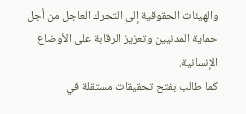والهيئات الحقوقية إلى التحرك العاجل من أجل حماية المدنيين وتعزيز الرقابة على الأوضاع الإنسانية.
كما طالب بفتح تحقيقات مستقلة في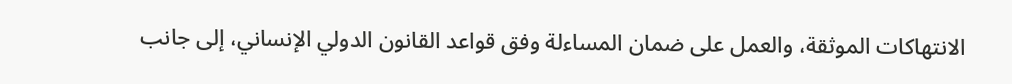الانتهاكات الموثقة، والعمل على ضمان المساءلة وفق قواعد القانون الدولي الإنساني، إلى جانب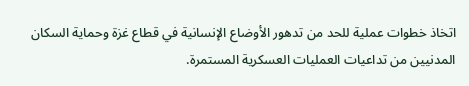اتخاذ خطوات عملية للحد من تدهور الأوضاع الإنسانية في قطاع غزة وحماية السكان المدنيين من تداعيات العمليات العسكرية المستمرة.